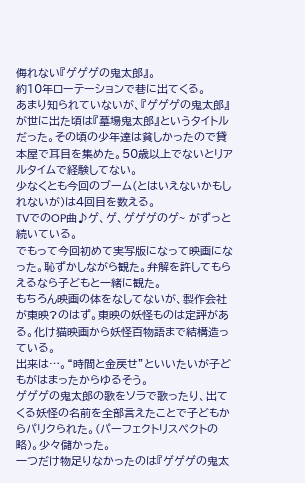侮れない『ゲゲゲの鬼太郎』。
約10年ローテーションで巷に出てくる。
あまり知られていないが、『ゲゲゲの鬼太郎』が世に出た頃は『墓場鬼太郎』というタイトルだった。その頃の少年達は貧しかったので貸本屋で耳目を集めた。50歳以上でないとリアルタイムで経験してない。
少なくとも今回のブーム(とはいえないかもしれないが)は4回目を数える。
TVでのOP曲♪ゲ、ゲ、ゲゲゲのゲ~ がずっと続いている。
でもって今回初めて実写版になって映画になった。恥ずかしながら観た。弁解を許してもらえるなら子どもと一緒に観た。
もちろん映画の体をなしてないが、製作会社が東映?のはず。東映の妖怪ものは定評がある。化け猫映画から妖怪百物語まで結構造っている。
出来は…。“時間と金戻せ”といいたいが子どもがはまったからゆるそう。
ゲゲゲの鬼太郎の歌をソラで歌ったり、出てくる妖怪の名前を全部言えたことで子どもからパリクられた。(パーフェクトリスぺクトの略)。少々儲かった。
一つだけ物足りなかったのは『ゲゲゲの鬼太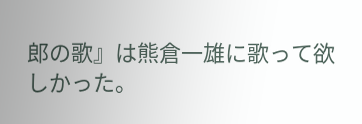郎の歌』は熊倉一雄に歌って欲しかった。